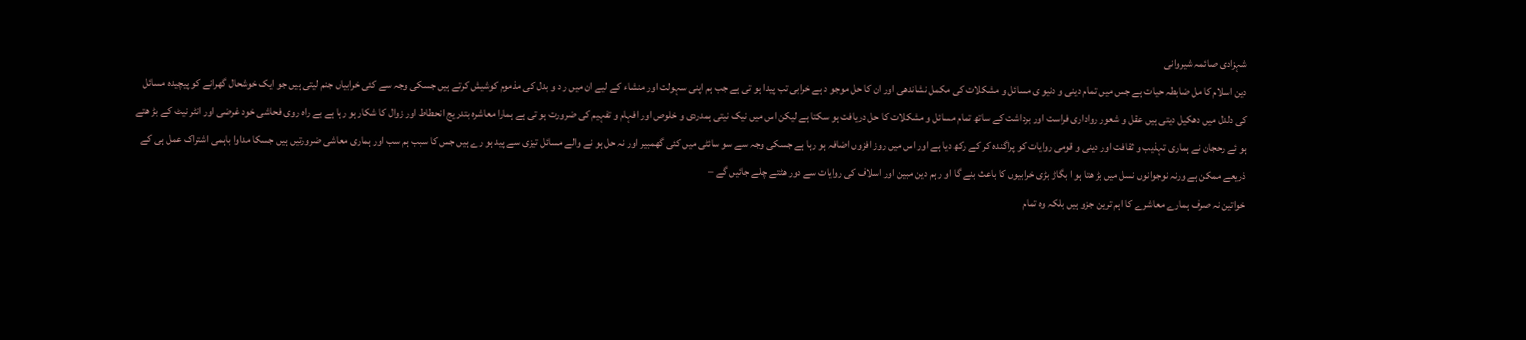شہزادی صائمہ شیروانی
دین اسلام کا مل ضابطہ حیات ہے جس میں تمام دینی و دنیو ی مسائل و مشکلات کی مکمل نشاندھی اور ان کا حل موجو د ہے خرابی تب پیدا ہو تی ہے جب ہم اپنی سہولت اور منشاء کے لیے ان میں ر د و بدل کی مذموم کوشیش کرتے ہیں جسکی وجہ سے کئی خرابیاں جنم لیتی ہیں جو ایک خوشحال گھرانے کو پیچیدہ مسائل کی دلدل میں دھکیل دیتی ہیں عقل و شعور رواداری فراست اور برداشت کے ساتھ تمام مسائل و مشکلات کا حل دریافت ہو سکتا ہے لیکن اس میں نیک نیتی ہمدردی و خلوص اور افہام و تفہیم کی ضرورت ہو تی ہے ہمارا معاشرہ بتدریج انحطاط اور زوال کا شکار ہو رہا ہے بے راہ روی فحاشی خود غرضی اور انٹر نیٹ کے بڑ ھتے ہو ئے رحجان نے ہماری تہذیب و ثقافت اور دینی و قومی روایات کو پراگندہ کر کے رکھ دیا ہے اور اس میں روز افزوں اضافہ ہو رہا ہے جسکی وجہ سے سو سائٹی میں کئی گھمبیر اور نہ حل ہو نے والے مسائل تیزی سے پید ہو رے ہیں جس کا سبب ہم سب اور ہماری معاشی ضرورتیں ہیں جسکا مداوا باہمی اشتراک عمل ہی کے ذریعے ممکن ہے ورنہ نوجوانوں نسل میں بڑ ھتا ہو ا بگاڑ بڑی خرابیوں کا باعث بنے گا او ر ہم دین مبین اور اسلاف کی روایات سے دور ھٹتے چلے جائیں گے –
خواتین نہ صرف ہمارے معاشرے کا اہم ترین جزو ہیں بلکہ وہ تمام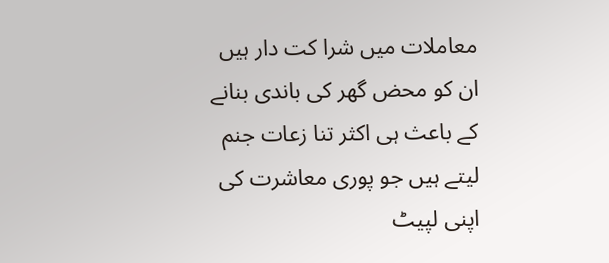معاملات میں شرا کت دار ہیں ان کو محض گھر کی باندی بنانے کے باعث ہی اکثر تنا زعات جنم لیتے ہیں جو پوری معاشرت کی اپنی لپیٹ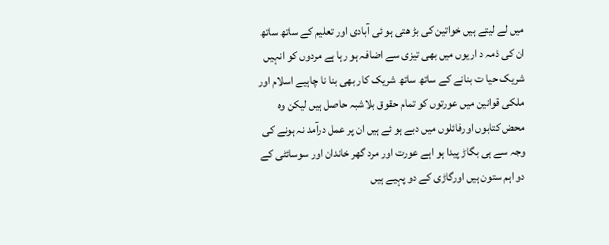میں لے لیتے ہیں خواتین کی بڑ ھتی ہو ئی آبادی اور تعلیم کے ساتھ ساتھ ان کی ذمہ د اریوں میں بھی تیزی سے اضافہ ہو رہا ہے مردوں کو انہیں شریک حیا ت بنانے کے ساتھ ساتھ شریک کار بھی بنا نا چاہیے اسلام اور ملکی قوانین میں عورتوں کو تمام حقوق بلاشبہ حاصل ہیں لیکن وہ محض کتابوں اورفائلوں میں دبے ہو ئے ہیں ان پر عمل درآمد نہ ہونے کی وجہ سے ہی بگاڑ پیدا ہو اہے عورت اور مرد گھر خاندان اور سوسائٹی کے دو اہم ستون ہیں اورگاڑی کے دو پہیے ہیں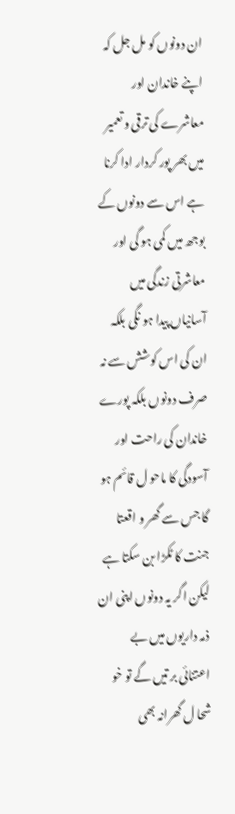ان دونوں کو مل جل کہ اپنے خاندان اور معاشرے کی ترقی و تعمیر میں بھر پور کردار ادا کرنا ہے اس سے دونوں کے بوجھ میں کمی ہو گی اور معاشرتی زندگی میں آسانیاں پیدا ہو نگی بلکہ ان کی اس کوشش سے نہ صرف دونوں بلکہ پورے خاندان کی راحت اور آسودگی کا ماحو ل قائم ہو گا جس سے گھر و اقعتا جنت کا ٹکڑا بن سکتا ہے لیکن اگر یہ دونوں اپنی ان ذمہ داریوں میں بے اعتنائی بر تیں گے تو خو شحا ل گھرانہ بھی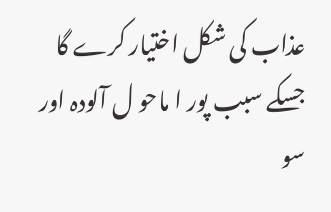عذاب کی شکل اختیار کرے گا جسکے سبب پور ا ماحو ل آلودہ اور سو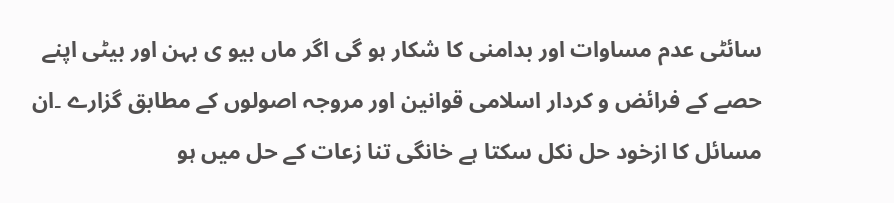سائٹی عدم مساوات اور بدامنی کا شکار ہو گی اگر ماں بیو ی بہن اور بیٹی اپنے حصے کے فرائض و کردار اسلامی قوانین اور مروجہ اصولوں کے مطابق گزارے ۔ان مسائل کا ازخود حل نکل سکتا ہے خانگی تنا زعات کے حل میں ہو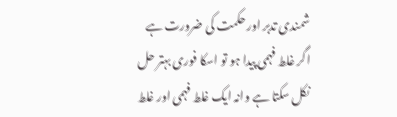شمندی تدبر اور حکمت کی ضرورت ہے اگر غلط فہمی پیدا ہو تو اسکا فوری بہتر حل نکل سکتا ہے وانہ ایک غلط فہمی اور غلط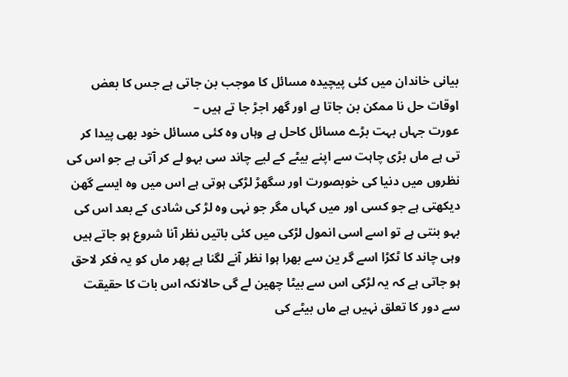بیانی خاندان میں کئی پیچیدہ مسائل کا موجب بن جاتی ہے جس کا بعض اوقات حل نا ممکن بن جاتا ہے اور گھر اجڑ جا تے ہیں –
عورت جہاں بہت بڑے مسائل کاحل ہے وہاں وہ کئی مسائل خود بھی پیدا کر تی ہے ماں بڑی چاہت سے اپنے بیٹے کے لیے چاند سی بہو لے کر آتی ہے جو اس کی نظروں میں دنیا کی خوبصورت اور سگھڑ لڑکی ہوتی ہے اس میں وہ ایسے گھن دیکھتی ہے جو کسی اور میں کہاں مگر جو نہی وہ لڑ کی شادی کے بعد اس کی بہو بنتی ہے تو اسے اسی انمول لڑکی میں کئی باتیں نظر آنا شروع ہو جاتے ہیں وہی چاند کا ٹکڑا اسے گر ین سے بھرا ہوا نظر آنے لگنا ہے پھر ماں کو یہ فکر لاحق ہو جاتی ہے کہ یہ لڑکی اس سے بیٹا چھین لے گی حالانکہ اس بات کا حقیقت سے دور کا تعلق نہیں ہے ماں بیٹے کی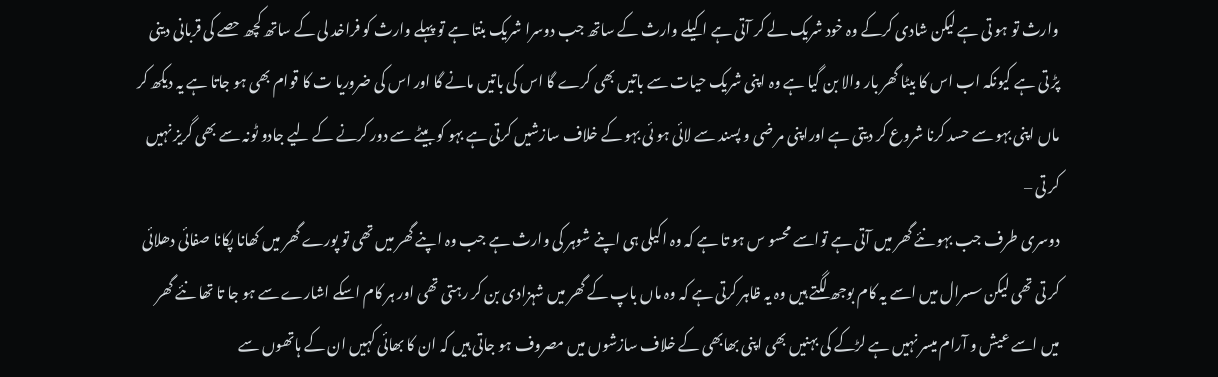وارث تو ہو تی ہے لیکن شادی کرکے وہ خود شریک لے کر آتی ہے اکیلے وارث کے ساتھ جب دوسرا شریک بنتا ہے تو پہلے وارث کو فراخد لی کے ساتھ کچھ حصے کی قربانی دینی پڑ تی ہے کیونکہ اب اس کا بیٹا گھر بار والا بن گیا ہے وہ اپنی شریک حیات سے باتیں بھی کرے گا اس کی باتیں مانے گا اور اس کی ضروریا ت کا قوام بھی ہو جاتا ہے یہ دیکھ کر ماں اپنی بہو سے حسد کرنا شروع کر دیتی ہے اوراپنی مر ضی و پسند سے لائی ہو ئی بہو کے خلاف سازشیں کرتی ہے بہو کو بیٹے سے دور کرنے کے لیے جادو ٹونہ سے بھی گریز نہیں کر تی –
دوسری طرف جب بہو نئے گھر میں آتی ہے تواسے محسو س ہو تا ہے کہ وہ اکیلی ہی اپنے شوہر کی وارث ہے جب وہ اپنے گھر میں تھی تو پورے گھر میں کھانا پکانا صفائی دھلائی کر تی تھی لیکن سسرال میں اسے یہ کام بوجھ لگتے ہیں وہ یہ ظاہر کرتی ہے کہ وہ ماں باپ کے گھر میں شہزادی بن کر رہتی تھی اور ہر کام اسکے اشارے سے ہو جا تا تھا نئے گھر میں اسے عیش و آرام میسر نہیں ہے لڑکے کی بہنیں بھی اپنی بھابھی کے خلاف سازشوں میں مصروف ہو جاتی ہیں کہ ان کا بھائی کہیں ان کے ہاتھوں سے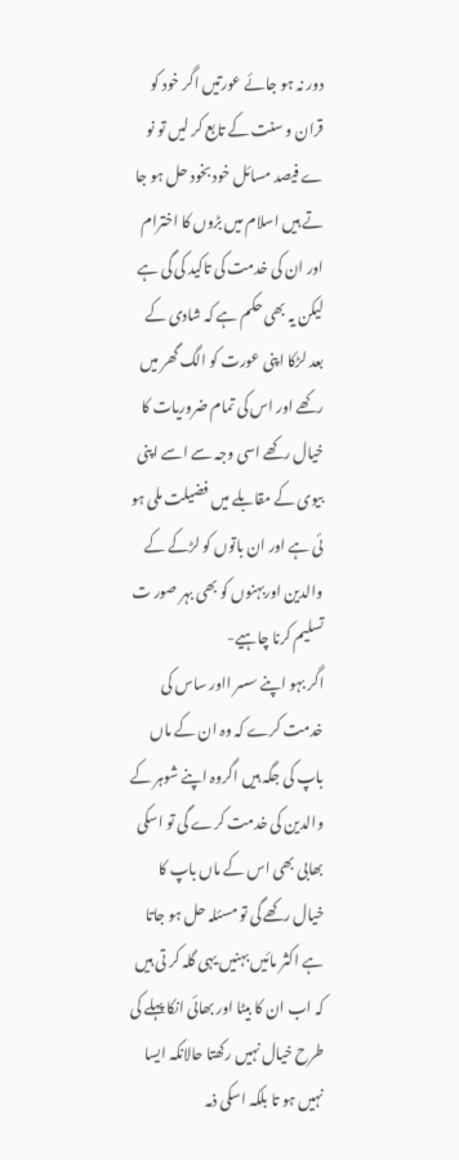دور نہ ہو جائے عورتیں اگر خود کو قران و سنت کے تابع کر لیں تو نو ے فیصد مسائل خود بخود حل ہو جا تے ہیں اسلام میں بڑوں کا اخترام اور ان کی خدمت کی تاکید کی گی ہے لیکن یہ بھی حکم ہے کہ شادی کے بعد لڑکا اپنی عورت کو الگ گھر میں رکھے اور اس کی تمام ضروریات کا خیال رکھے اسی وجہ سے اسے اپنی بیوی کے مقابلے میں فضیلت ملی ہو ئی ہے اور ان باتوں کو لڑکے کے والدین اوربہنوں کو بھی بہر صور ت تسلیم کرنا چاہیے-
اگر بہو اپنے سسر ااور ساس کی خدمت کرے کہ وہ ان کے ماں باپ کی جگہ ہیں اگروہ اپنے شوہر کے والدین کی خدمت کرے گی تو اسکی بھابی بھی اس کے ماں باپ کا خیال رکھے گی تو مسئلہ حل ہو جاتا ہے اکثر مائیں بہنیں یہی گلہ کر تی ہیں کہ اب ان کا بیٹا اور بھائی انکا پہلے کی طرح خیال نہیں رکھتا حالانکہ ایسا نہیں ہو تا بلکہ اسکی ذمہ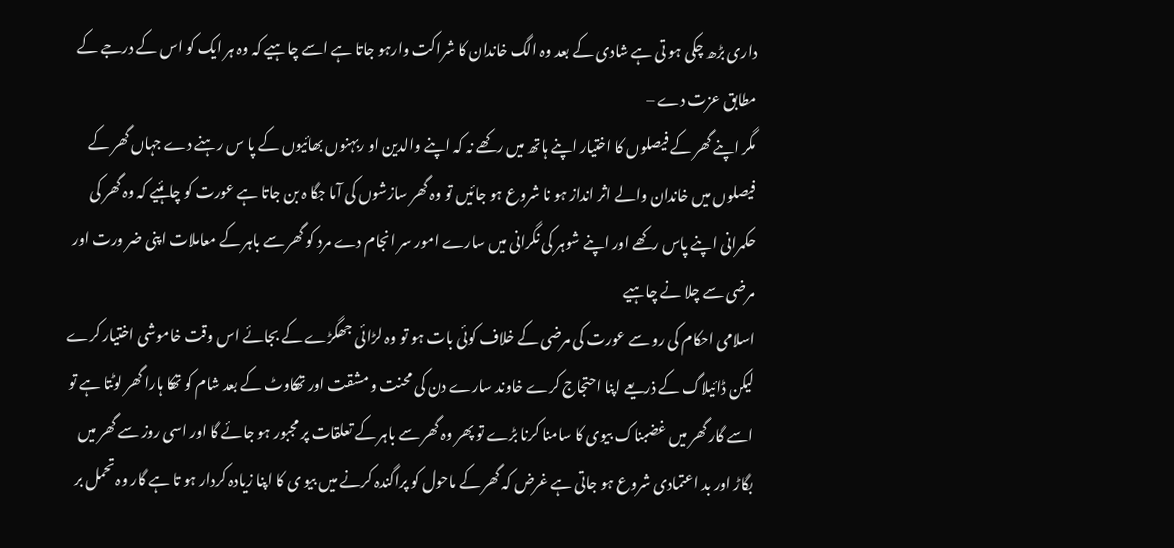داری بڑھ چکی ہو تی ہے شادی کے بعد وہ الگ خاندان کا شراکت وارہو جاتا ہے اسے چاہیے کہ وہ ہر ایک کو اس کے درجے کے مطابق عزت دے –
مگر اپنے گھر کے فیصلوں کا اختیار اپنے ہاتھ میں رکھے نہ کہ اپنے والدین او ربہنوں بھائیوں کے پا س رہنے دے جہاں گھر کے فیصلوں میں خاندان والے اثر انداز ہو نا شروع ہو جائیں تو وہ گھر سازشوں کی آما جگا ہ بن جاتا ہے عورت کو چاہئیے کہ وہ گھر کی حکمرانی اپنے پاس رکھے اور اپنے شوہر کی نگرانی میں سارے امور سر انجام دے مرد کو گھر سے باہر کے معاملات اپنی ضر ورت اور مرضی سے چلا نے چاہیے
اسلامی احکام کی رو سے عورت کی مرضی کے خلاف کوئی بات ہو تو وہ لڑائی جھگڑے کے بجائے اس وقت خاموشی اختیار کرے لیکن ڈائیلاگ کے ذریعے اپنا احتجاج کرے خاوند سارے دن کی محنت و مشقت اور تھکاوٹ کے بعد شام کو تھکا ہارا گھر لوٹتا ہے تو اسے گار گھر میں غضبناک بیوی کا سامنا کرنا بڑے تو پھر وہ گھر سے باہر کے تعلقات پر مجبور ہو جائے گا اور اسی روز سے گھر میں بگاڑ اور بد اعتمادی شروع ہو جاتی ہے غرض کہ گھر کے ماحول کو پراگندہ کرنے میں بیو ی کا اپنا زیادہ کردار ہو تا ہے گار وہ تحمل بر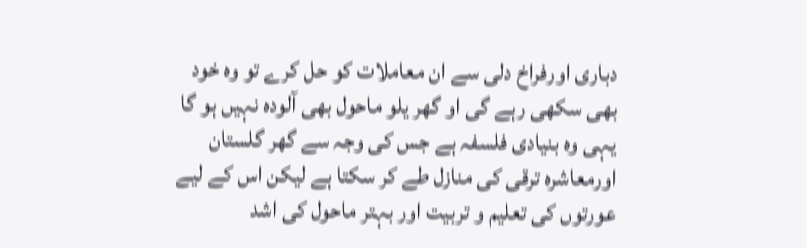دباری اورفراخ دلی سے ان معاملات کو حل کرے تو وہ خود بھی سکھی رہے گی او گھر یلو ماحول بھی آلودہ نہیں ہو گا یہی وہ بنیادی فلسفہ ہے جس کی وجہ سے گھر گلستان اورمعاشرہ ترقی کی منازل طے کر سکتا ہے لیکن اس کے لیے عورتوں کی تعلیم و تربیت اور بہتر ماحول کی اشد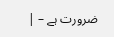ضرورت ہے – |